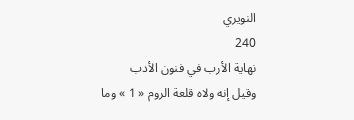النويري
240
نهاية الأرب في فنون الأدب
وقيل إنه ولاه قلعة الروم « 1 » وما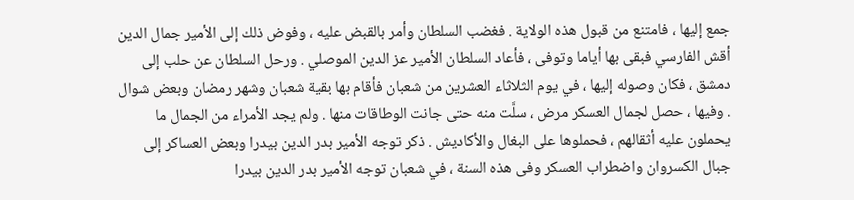جمع إليها ، فامتنع من قبول هذه الولاية . فغضب السلطان وأمر بالقبض عليه ، وفوض ذلك إلى الأمير جمال الدين أقش الفارسي فبقى بها أياما وتوفى ، فأعاد السلطان الأمير عز الدين الموصلي . ورحل السلطان عن حلب إلى دمشق ، فكان وصوله إليها ، في يوم الثلاثاء العشرين من شعبان فأقام بها بقية شعبان وشهر رمضان وبعض شوال . وفيها ، حصل لجمال العسكر مرض ، سلَّت منه حتى جانت الوطاقات منها . ولم يجد الأمراء من الجمال ما يحملون عليه أثقالهم ، فحملوها على البغال والأكاديش . ذكر توجه الأمير بدر الدين بيدرا وبعض العساكر إلى جبال الكسروان واضطراب العسكر وفى هذه السنة ، في شعبان توجه الأمير بدر الدين بيدرا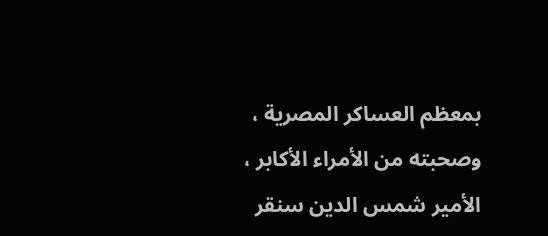بمعظم العساكر المصرية ، وصحبته من الأمراء الأكابر ، الأمير شمس الدين سنقر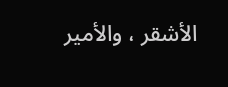الأشقر ، والأمير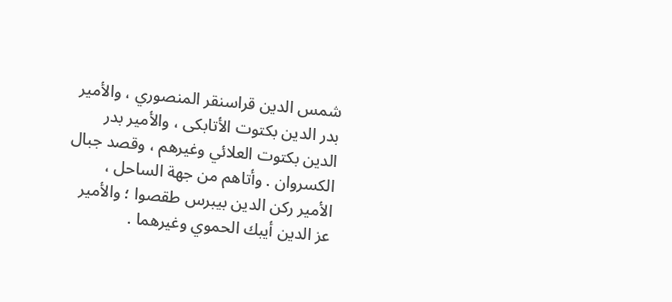شمس الدين قراسنقر المنصوري ، والأمير بدر الدين بكتوت الأتابكى ، والأمير بدر الدين بكتوت العلائي وغيرهم ، وقصد جبال الكسروان . وأتاهم من جهة الساحل ، الأمير ركن الدين بيبرس طقصوا ؛ والأمير عز الدين أيبك الحموي وغيرهما .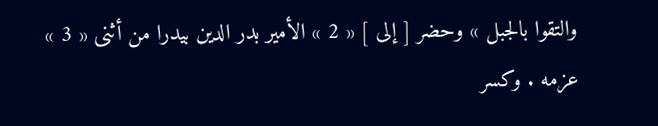والتقوا بالجبل » وحضر [ إلى ] « 2 » الأمير بدر الدين بيدرا من أثنى « 3 » عزمه . وكسر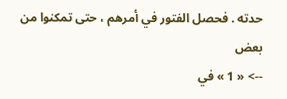حدته . فحصل الفتور في أمرهم ، حتى تمكنوا من بعض
--> « 1 » في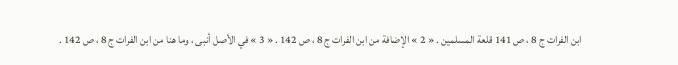ابن الفرات ج 8 ، ص 141 قلعة المسلمين . « 2 » الإضافة من ابن الفرات ج 8 ، ص 142 . « 3 » في الأصل أنبى ، وما هنا من ابن الفرات ج 8 ، ص 142 .